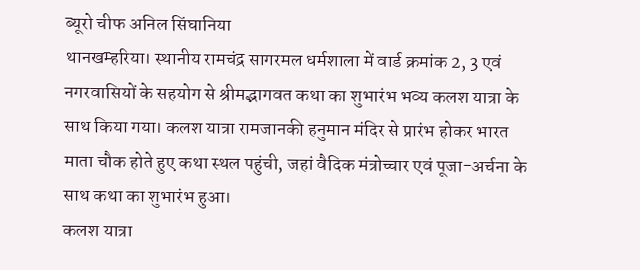ब्यूरो चीफ अनिल सिंघानिया
थानखम्हरिया। स्थानीय रामचंद्र सागरमल धर्मशाला में वार्ड क्रमांक 2, 3 एवं नगरवासियों के सहयोग से श्रीमद्भागवत कथा का शुभारंभ भव्य कलश यात्रा के साथ किया गया। कलश यात्रा रामजानकी हनुमान मंदिर से प्रारंभ होकर भारत माता चौक होते हुए कथा स्थल पहुंची, जहां वैदिक मंत्रोच्चार एवं पूजा-अर्चना के साथ कथा का शुभारंभ हुआ।
कलश यात्रा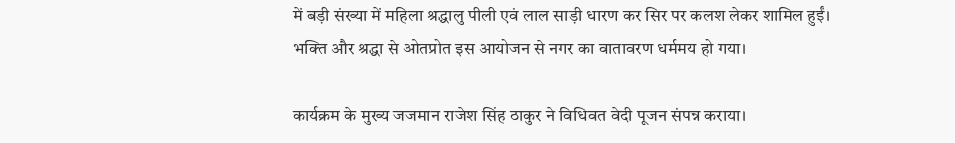में बड़ी संख्या में महिला श्रद्धालु पीली एवं लाल साड़ी धारण कर सिर पर कलश लेकर शामिल हुईं। भक्ति और श्रद्धा से ओतप्रोत इस आयोजन से नगर का वातावरण धर्ममय हो गया।

कार्यक्रम के मुख्य जजमान राजेश सिंह ठाकुर ने विधिवत वेदी पूजन संपन्न कराया।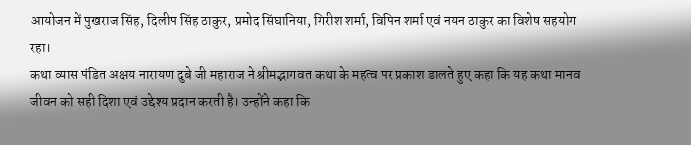आयोजन में पुखराज सिंह, दिलीप सिंह ठाकुर, प्रमोद सिंघानिया, गिरीश शर्मा, विपिन शर्मा एवं नयन ठाकुर का विशेष सहयोग रहा।
कथा व्यास पंडित अक्षय नारायण दुबे जी महाराज ने श्रीमद्भागवत कथा के महत्व पर प्रकाश डालते हुए कहा कि यह कथा मानव जीवन को सही दिशा एवं उद्देश्य प्रदान करती है। उन्होंने कहा कि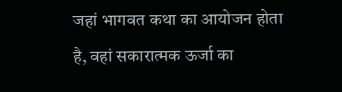जहां भागवत कथा का आयोजन होता है, वहां सकारात्मक ऊर्जा का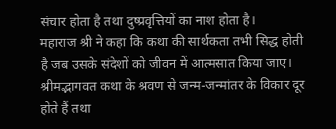संचार होता है तथा दुष्प्रवृत्तियों का नाश होता है।
महाराज श्री ने कहा कि कथा की सार्थकता तभी सिद्ध होती है जब उसके संदेशों को जीवन में आत्मसात किया जाए। श्रीमद्भागवत कथा के श्रवण से जन्म-जन्मांतर के विकार दूर होते हैं तथा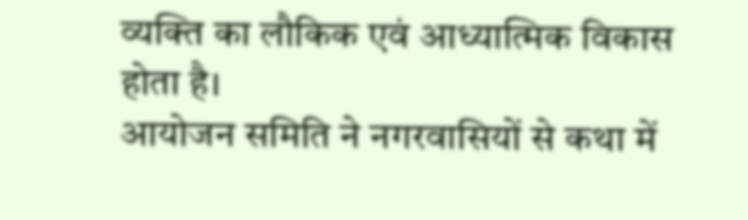व्यक्ति का लौकिक एवं आध्यात्मिक विकास होता है।
आयोजन समिति ने नगरवासियों से कथा में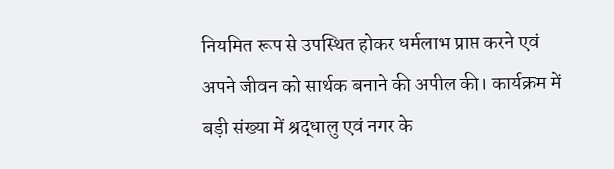नियमित रूप से उपस्थित होकर धर्मलाभ प्राप्त करने एवं अपने जीवन को सार्थक बनाने की अपील की। कार्यक्रम में बड़ी संख्या में श्रद्धालु एवं नगर के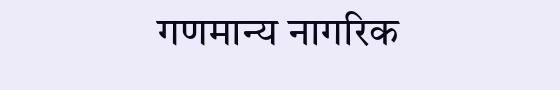गणमान्य नागरिक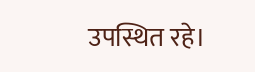उपस्थित रहे।